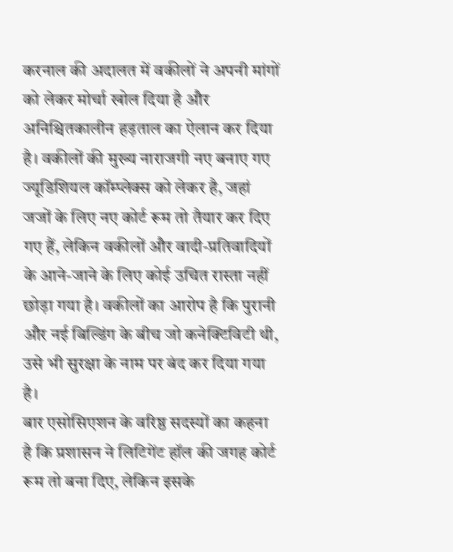करनाल की अदालत में वकीलों ने अपनी मांगों को लेकर मोर्चा खोल दिया है और अनिश्चितकालीन हड़ताल का ऐलान कर दिया है। वकीलों की मुख्य नाराजगी नए बनाए गए ज्यूडिशियल कॉम्प्लेक्स को लेकर है, जहां जजों के लिए नए कोर्ट रूम तो तैयार कर दिए गए हैं, लेकिन वकीलों और वादी-प्रतिवादियों के आने-जाने के लिए कोई उचित रास्ता नहीं छोड़ा गया है। वकीलों का आरोप है कि पुरानी और नई बिल्डिंग के बीच जो कनेक्टिविटी थी, उसे भी सुरक्षा के नाम पर बंद कर दिया गया है।
बार एसोसिएशन के वरिष्ठ सदस्यों का कहना है कि प्रशासन ने लिटिगेंट हॉल की जगह कोर्ट रूम तो बना दिए, लेकिन इसके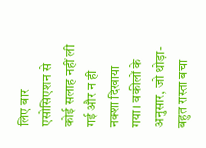लिए बार एसोसिएशन से कोई सलाह नहीं ली गई और न ही नक्शा दिखाया गया। वकीलों के अनुसार, जो थोड़ा-बहुत रास्ता बचा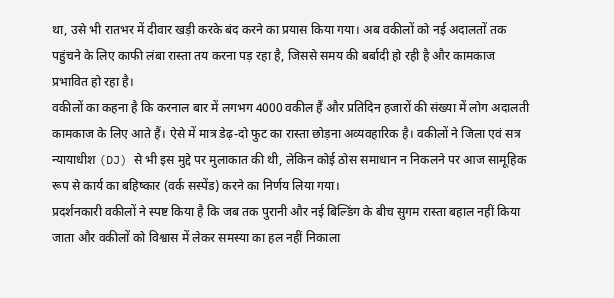था, उसे भी रातभर में दीवार खड़ी करके बंद करने का प्रयास किया गया। अब वकीलों को नई अदालतों तक पहुंचने के लिए काफी लंबा रास्ता तय करना पड़ रहा है, जिससे समय की बर्बादी हो रही है और कामकाज प्रभावित हो रहा है।
वकीलों का कहना है कि करनाल बार में लगभग 4000 वकील हैं और प्रतिदिन हजारों की संख्या में लोग अदालती कामकाज के लिए आते हैं। ऐसे में मात्र डेढ़-दो फुट का रास्ता छोड़ना अव्यवहारिक है। वकीलों ने जिला एवं सत्र न्यायाधीश (DJ) से भी इस मुद्दे पर मुलाकात की थी, लेकिन कोई ठोस समाधान न निकलने पर आज सामूहिक रूप से कार्य का बहिष्कार (वर्क सस्पेंड) करने का निर्णय लिया गया।
प्रदर्शनकारी वकीलों ने स्पष्ट किया है कि जब तक पुरानी और नई बिल्डिंग के बीच सुगम रास्ता बहाल नहीं किया जाता और वकीलों को विश्वास में लेकर समस्या का हल नहीं निकाला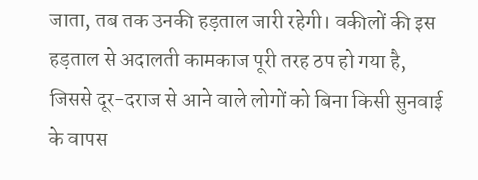जाता, तब तक उनकी हड़ताल जारी रहेगी। वकीलों की इस हड़ताल से अदालती कामकाज पूरी तरह ठप हो गया है, जिससे दूर-दराज से आने वाले लोगों को बिना किसी सुनवाई के वापस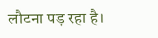लौटना पड़ रहा है।